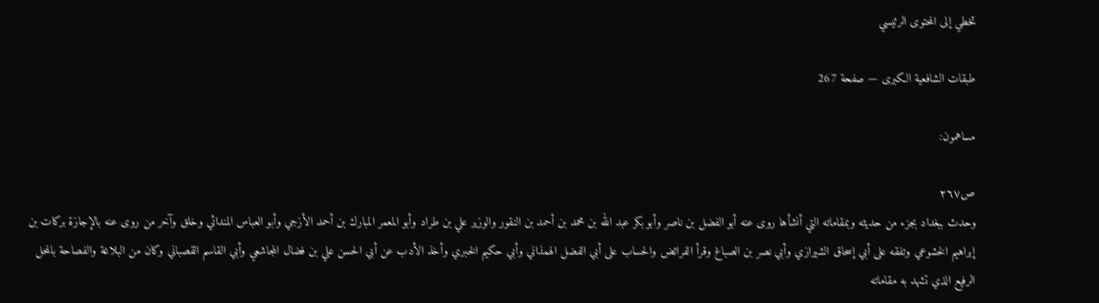تخطي إلى المحتوى الرئيسي

طبقات الشافعية الكبرى — صفحة 267

مساهمون:

ص٢٦٧
وحدث ببغداد بجزء من حديثه وبمقاماته التي أنشأها روى عنه أبو الفضل بن ناصر وأبو بكر عبد الله بن محمد بن أحمد بن النقور والوزير علي بن طراد وأبو المعمر المبارك بن أحمد الأزجي وأبو العباس المندائي وخلق وآخر من روى عنه بالإجازة بركات بن إبراهيم الخشوعي وتفقه على أبي إسحاق الشيرازي وأبي نصر بن الصباغ وقرأ الفرائض والحساب على أبي الفضل الهمذاني وأبي حكيم الخبري وأخذ الأدب عن أبي الحسن علي بن فضال المجاشعي وأبي القاسم القصباني وكان من البلاغة والفصاحة بالمحل الرفيع الذي تشهد به مقاماته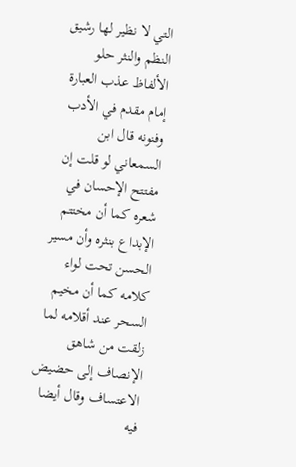التي لا نظير لها رشيق النظم والنثر حلو الألفاظ عذب العبارة إمام مقدم في الأدب وفنونه قال ابن السمعاني لو قلت إن مفتتح الإحسان في شعره كما أن مختتم الإبداع بنثره وأن مسير الحسن تحت لواء كلامه كما أن مخيم السحر عند أقلامه لما زلقت من شاهق الإنصاف إلى حضيض الاعتساف وقال أيضا فيه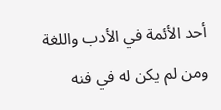أحد الأئمة في الأدب واللغة ومن لم يكن له في فنه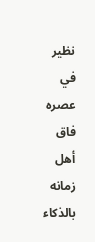نظير في عصره فاق أهل زمانه بالذكاء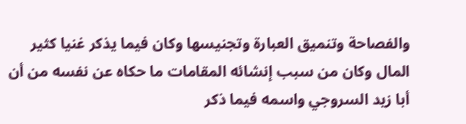والفصاحة وتنميق العبارة وتجنيسها وكان فيما يذكر غنيا كثير المال وكان من سبب إنشائه المقامات ما حكاه عن نفسه من أن أبا زيد السروجي واسمه فيما ذكر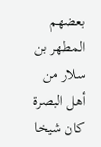بعضهم المطهر بن سلار من أهل البصرة كان شيخا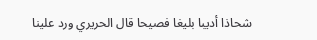شحاذا أديبا بليغا فصيحا قال الحريري ورد علينا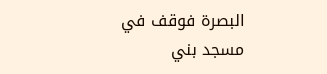البصرة فوقف في مسجد بني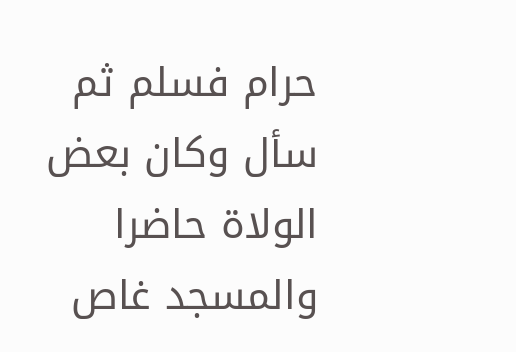حرام فسلم ثم سأل وكان بعض الولاة حاضرا والمسجد غاص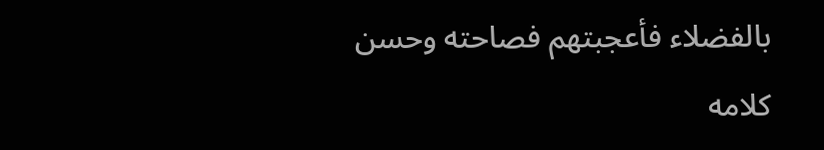بالفضلاء فأعجبتهم فصاحته وحسن كلامه